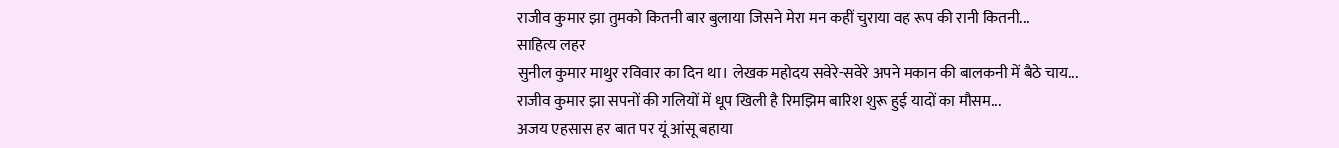राजीव कुमार झा तुमको कितनी बार बुलाया जिसने मेरा मन कहीं चुराया वह रूप की रानी कितनी...
साहित्य लहर
सुनील कुमार माथुर रविवार का दिन था। लेखक महोदय सवेरे-सवेरे अपने मकान की बालकनी में बैठे चाय...
राजीव कुमार झा सपनों की गलियों में धूप खिली है रिमझिम बारिश शुरू हुई यादों का मौसम...
अजय एहसास हर बात पर यूं आंसू बहाया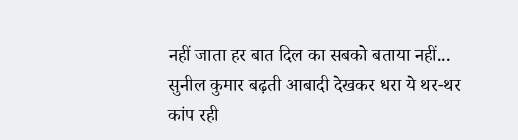नहीं जाता हर बात दिल का सबको बताया नहीं...
सुनील कुमार बढ़ती आबादी देखकर धरा ये थर-थर कांप रही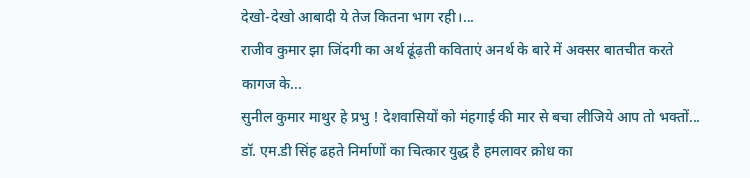देखो-देखो आबादी ये तेज कितना भाग रही।...
राजीव कुमार झा जिंदगी का अर्थ ढूंढ़ती कविताएं अनर्थ के बारे में अक्सर बातचीत करते कागज के...
सुनील कुमार माथुर हे प्रभु ! देशवासियों को मंहगाई की मार से बचा लीजिये आप तो भक्तों...
डॉ. एम.डी सिंह ढहते निर्माणों का चित्कार युद्ध है हमलावर क्रोध का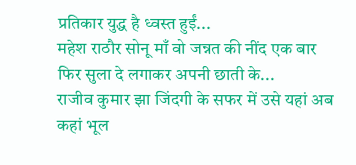प्रतिकार युद्ध है ध्वस्त हुईं...
महेश राठौर सोनू माँ वो जन्नत की नींद एक बार फिर सुला दे लगाकर अपनी छाती के...
राजीव कुमार झा जिंदगी के सफर में उसे यहां अब कहां भूल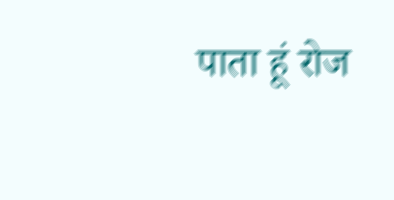पाता हूं रोज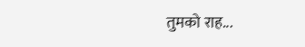तुमको राह...